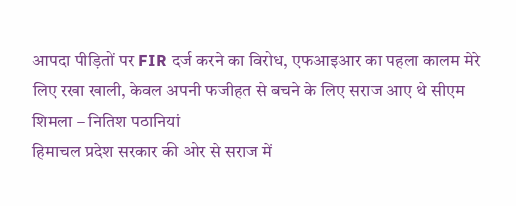आपदा पीड़ितों पर FIR दर्ज करने का विरोध, एफआइआर का पहला कालम मेरे लिए रखा खाली, केवल अपनी फजीहत से बचने के लिए सराज आए थे सीएम
शिमला – नितिश पठानियां
हिमाचल प्रदेश सरकार की ओर से सराज में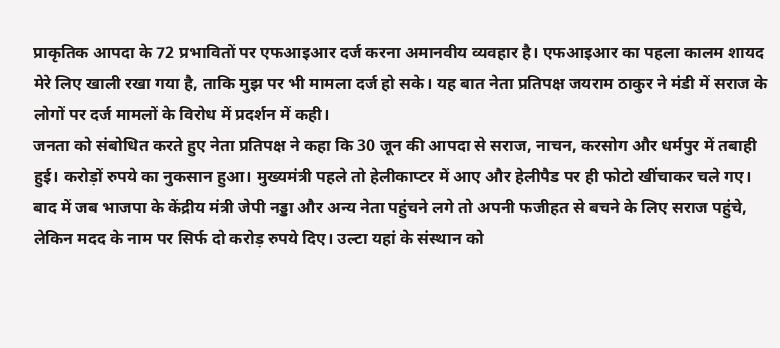प्राकृतिक आपदा के 72 प्रभावितों पर एफआइआर दर्ज करना अमानवीय व्यवहार है। एफआइआर का पहला कालम शायद मेरे लिए खाली रखा गया है, ताकि मुझ पर भी मामला दर्ज हो सके। यह बात नेता प्रतिपक्ष जयराम ठाकुर ने मंडी में सराज के लोगों पर दर्ज मामलों के विरोध में प्रदर्शन में कही।
जनता को संबोधित करते हुए नेता प्रतिपक्ष ने कहा कि 30 जून की आपदा से सराज, नाचन, करसोग और धर्मपुर में तबाही हुई। करोड़ों रुपये का नुकसान हुआ। मुख्यमंत्री पहले तो हेलीकाप्टर में आए और हेलीपैड पर ही फोटो खींचाकर चले गए।
बाद में जब भाजपा के केंद्रीय मंत्री जेपी नड्डा और अन्य नेता पहुंचने लगे तो अपनी फजीहत से बचने के लिए सराज पहुंचे, लेकिन मदद के नाम पर सिर्फ दो करोड़ रुपये दिए। उल्टा यहां के संस्थान को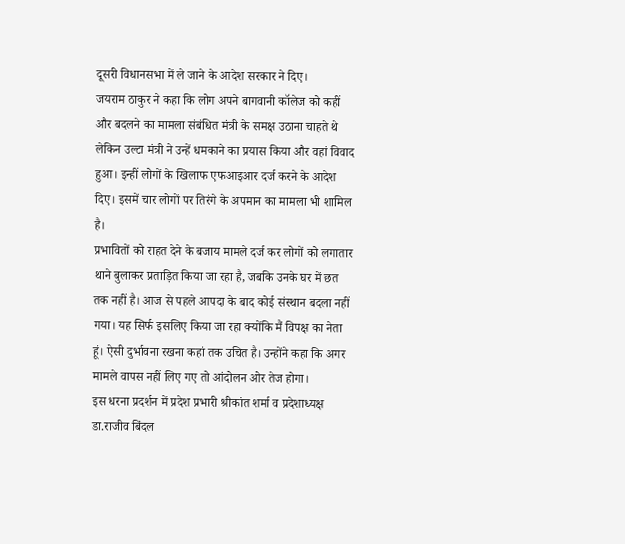दूसरी विधानसभा में ले जाने के आदेश सरकार ने दिए।
जयराम ठाकुर ने कहा कि लोग अपने बागवानी कॉलेज को कहीं और बदलने का मामला संबंधित मंत्री के समक्ष उठाना चाहते थे लेकिन उल्टा मंत्री ने उन्हें धमकाने का प्रयास किया और वहां विवाद हुआ। इन्हीं लोगों के खिलाफ एफआइआर दर्ज करने के आदेश दिए। इसमें चार लोगों पर तिरंगे के अपमान का मामला भी शामिल है।
प्रभावितों को राहत देने के बजाय मामले दर्ज कर लोगों को लगातार थाने बुलाकर प्रताड़ित किया जा रहा है, जबकि उनके घर में छत तक नहीं है। आज से पहले आपदा के बाद कोई संस्थान बदला नहीं गया। यह सिर्फ इसलिए किया जा रहा क्योंकि मैं विपक्ष का नेता हूं। ऐसी दुर्भावना रखना कहां तक उचित है। उन्होंने कहा कि अगर मामले वापस नहीं लिए गए तो आंदोलन ओर तेज होगा।
इस धरना प्रदर्शन में प्रदेश प्रभारी श्रीकांत शर्मा व प्रदेशाध्यक्ष डा.राजीव बिंदल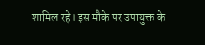शामिल रहे। इस मौके पर उपायुक्त के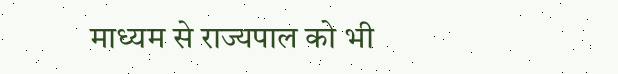माध्यम से राज्यपाल को भी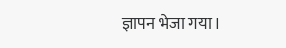ज्ञापन भेजा गया।